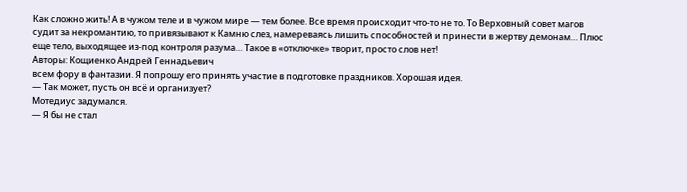Как сложно жить! А в чужом теле и в чужом мире — тем более. Все время происходит что-то не то. То Верховный совет магов судит за некромантию, то привязывают к Камню слез, намереваясь лишить способностей и принести в жертву демонам… Плюс еще тело, выходящее из-под контроля разума… Такое в «отключке» творит, просто слов нет!
Авторы: Кощиенко Андрей Геннадьевич
всем фору в фантазии. Я попрошу его принять участие в подготовке праздников. Хорошая идея.
— Так может, пусть он всё и организует?
Мотедиус задумался.
— Я бы не стал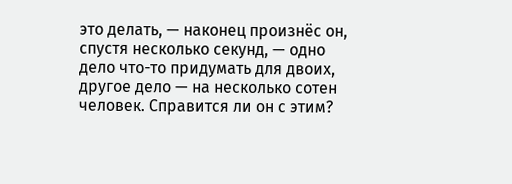это делать, — наконец произнёс он, спустя несколько секунд, — одно дело что-то придумать для двоих, другое дело — на несколько сотен человек. Справится ли он с этим?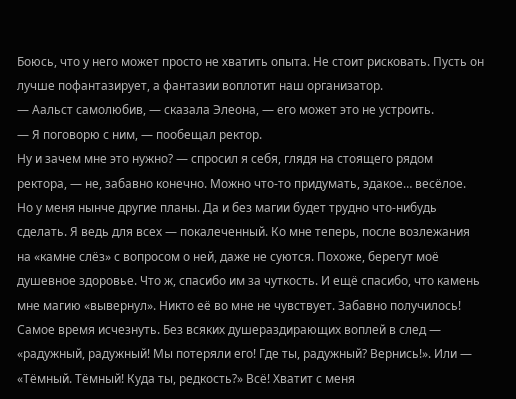Боюсь, что у него может просто не хватить опыта. Не стоит рисковать. Пусть он лучше пофантазирует, а фантазии воплотит наш организатор.
— Аальст самолюбив, — сказала Элеона, — его может это не устроить.
— Я поговорю с ним, — пообещал ректор.
Ну и зачем мне это нужно? — спросил я себя, глядя на стоящего рядом ректора, — не, забавно конечно. Можно что-то придумать, эдакое… весёлое. Но у меня нынче другие планы. Да и без магии будет трудно что-нибудь сделать. Я ведь для всех — покалеченный. Ко мне теперь, после возлежания на «камне слёз» с вопросом о ней, даже не суются. Похоже, берегут моё душевное здоровье. Что ж, спасибо им за чуткость. И ещё спасибо, что камень мне магию «вывернул». Никто её во мне не чувствует. Забавно получилось! Самое время исчезнуть. Без всяких душераздирающих воплей в след — «радужный, радужный! Мы потеряли его! Где ты, радужный? Вернись!». Или — «Тёмный. Тёмный! Куда ты, редкость?» Всё! Хватит с меня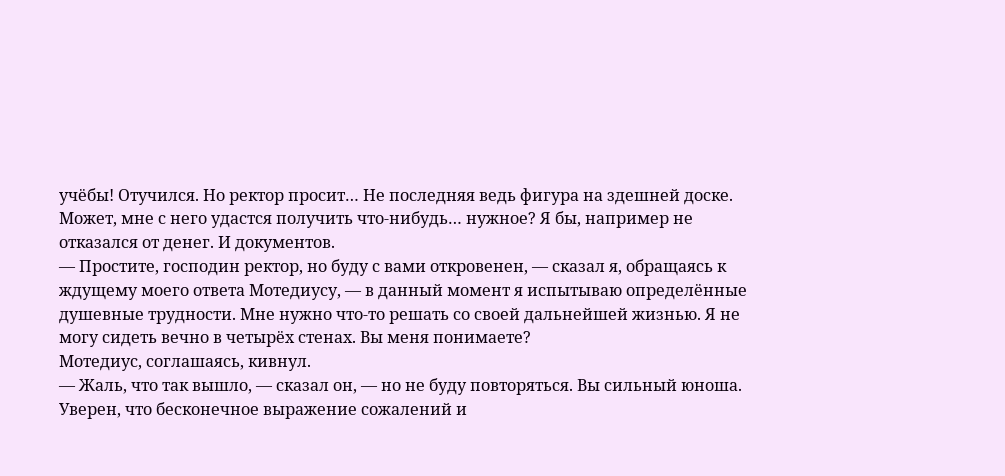учёбы! Отучился. Но ректор просит… Не последняя ведь фигура на здешней доске. Может, мне с него удастся получить что-нибудь… нужное? Я бы, например не отказался от денег. И документов.
— Простите, господин ректор, но буду с вами откровенен, — сказал я, обращаясь к ждущему моего ответа Мотедиусу, — в данный момент я испытываю определённые душевные трудности. Мне нужно что-то решать со своей дальнейшей жизнью. Я не могу сидеть вечно в четырёх стенах. Вы меня понимаете?
Мотедиус, соглашаясь, кивнул.
— Жаль, что так вышло, — сказал он, — но не буду повторяться. Вы сильный юноша. Уверен, что бесконечное выражение сожалений и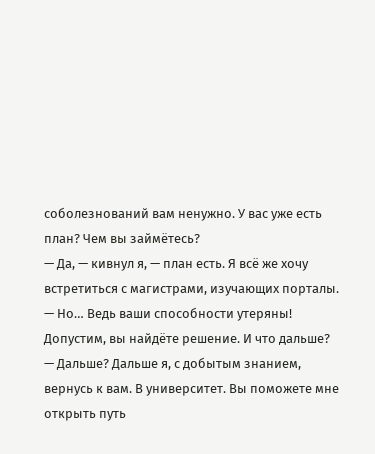соболезнований вам ненужно. У вас уже есть план? Чем вы займётесь?
— Да, — кивнул я, — план есть. Я всё же хочу встретиться с магистрами, изучающих порталы.
— Но… Ведь ваши способности утеряны! Допустим, вы найдёте решение. И что дальше?
— Дальше? Дальше я, с добытым знанием, вернусь к вам. В университет. Вы поможете мне открыть путь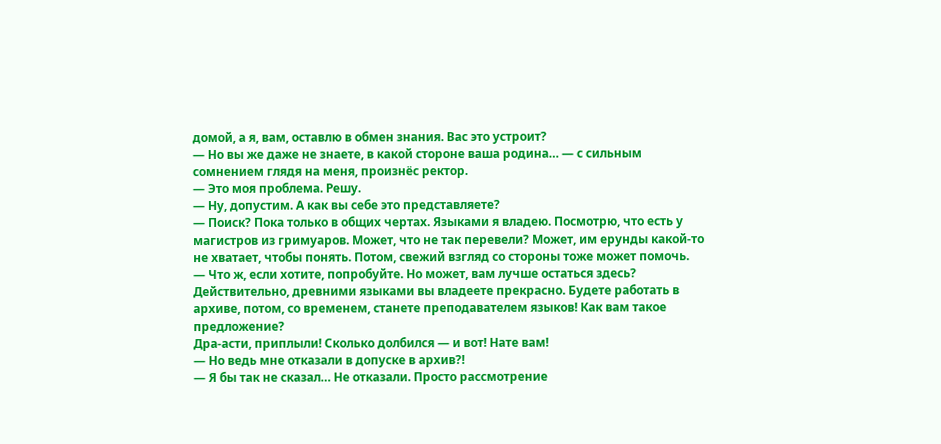домой, а я, вам, оставлю в обмен знания. Вас это устроит?
— Но вы же даже не знаете, в какой стороне ваша родина… — с сильным сомнением глядя на меня, произнёс ректор.
— Это моя проблема. Решу.
— Ну, допустим. А как вы себе это представляете?
— Поиск? Пока только в общих чертах. Языками я владею. Посмотрю, что есть у магистров из гримуаров. Может, что не так перевели? Может, им ерунды какой-то не хватает, чтобы понять. Потом, свежий взгляд со стороны тоже может помочь.
— Что ж, если хотите, попробуйте. Но может, вам лучше остаться здесь? Действительно, древними языками вы владеете прекрасно. Будете работать в архиве, потом, со временем, станете преподавателем языков! Как вам такое предложение?
Дра-асти, приплыли! Сколько долбился — и вот! Нате вам!
— Но ведь мне отказали в допуске в архив?!
— Я бы так не сказал… Не отказали. Просто рассмотрение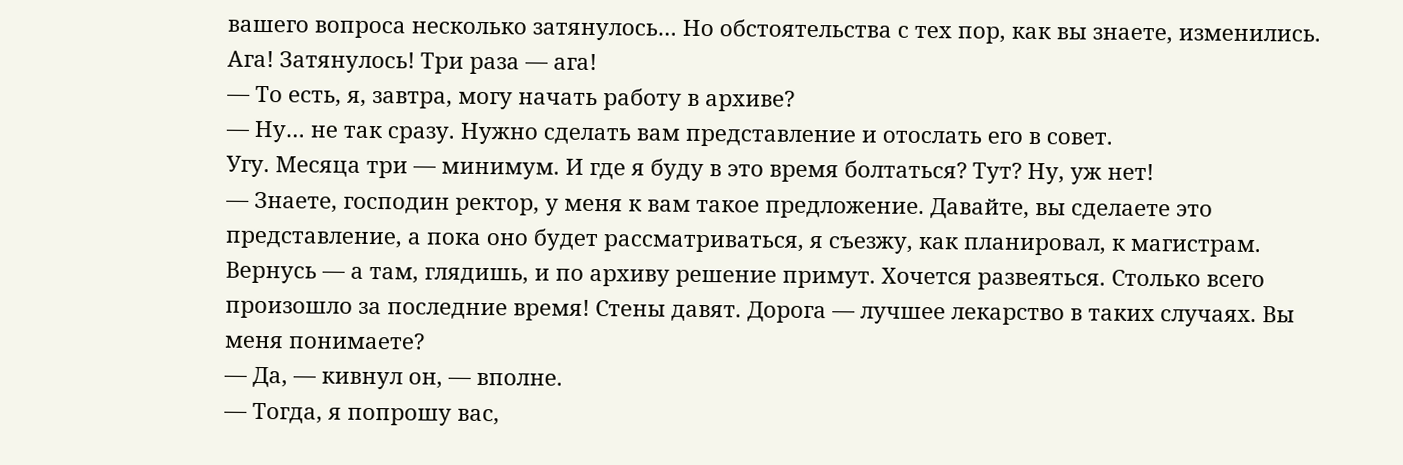вашего вопроса несколько затянулось… Но обстоятельства с тех пор, как вы знаете, изменились.
Ага! Затянулось! Три раза — ага!
— То есть, я, завтра, могу начать работу в архиве?
— Ну… не так сразу. Нужно сделать вам представление и отослать его в совет.
Угу. Месяца три — минимум. И где я буду в это время болтаться? Тут? Ну, уж нет!
— Знаете, господин ректор, у меня к вам такое предложение. Давайте, вы сделаете это представление, а пока оно будет рассматриваться, я съезжу, как планировал, к магистрам. Вернусь — а там, глядишь, и по архиву решение примут. Хочется развеяться. Столько всего произошло за последние время! Стены давят. Дорога — лучшее лекарство в таких случаях. Вы меня понимаете?
— Да, — кивнул он, — вполне.
— Тогда, я попрошу вас,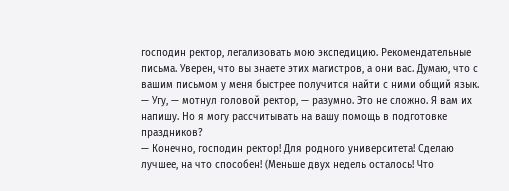господин ректор, легализовать мою экспедицию. Рекомендательные письма. Уверен, что вы знаете этих магистров, а они вас. Думаю, что с вашим письмом у меня быстрее получится найти с ними общий язык.
— Угу, — мотнул головой ректор, — разумно. Это не сложно. Я вам их напишу. Но я могу рассчитывать на вашу помощь в подготовке праздников?
— Конечно, господин ректор! Для родного университета! Сделаю лучшее, на что способен! (Меньше двух недель осталось! Что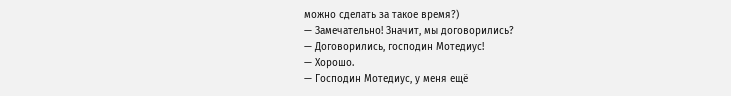можно сделать за такое время?)
— Замечательно! Значит, мы договорились?
— Договорились, господин Мотедиус!
— Хорошо.
— Господин Мотедиус, у меня ещё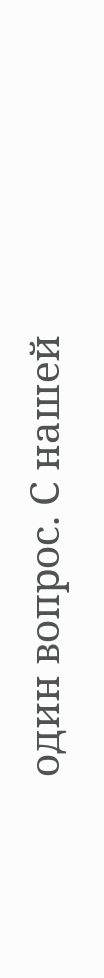один вопрос. С нашей